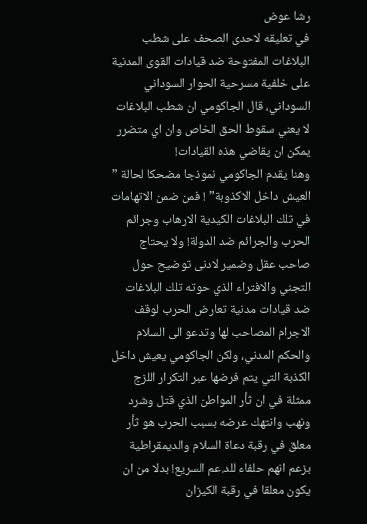رشا عوض
في تعليقه لاحدى الصحف على شطب البلاغات المفتوحة ضد قيادات القوى المدنية على خلفية مسرحية الحوار السوداني السوداني، قال الجاكومي ان شطب البلاغات لا يعني سقوط الحق الخاص وان اي متضرر يمكن ان يقاضي هذه القيادات!
وهنا يقدم الجاكومي نموذجا مضحكا لحالة ” العيش داخل الاكذوبة” ! فمن ضمن الاتهامات في تلك البلاغات الكيدية الارهاب وجرائم الحرب والجرائم ضد الدولة! ولا يحتاج صاحب عقل وضمير لادنى توضيح حول التجني والافتراء الذي حوته تلك البلاغات ضد قيادات مدنية تعارض الحرب لوقف الاجرام المصاحب لها وتدعو الى السلام والحكم المدني، ولكن الجاكومي يعيش داخل الكذبة التي يتم فرضها عبر التكرار اللزج ممثلة في ان ثأر المواطن الذي قتل وشرد ونهب وانتهك عرضه بسبب الحرب هو ثأر معلق في رقبة دعاة السلام والديمقراطية بزعم انهم حلفاء للد.عم السريع! بدلا من ان يكون معلقا في رقبة الكيزان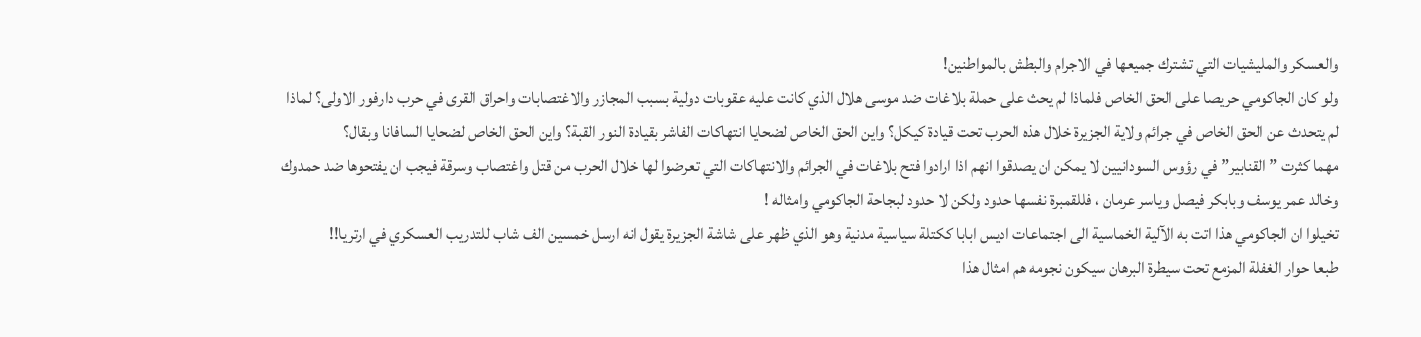والعسكر والمليشيات التي تشترك جميعها في الاجرام والبطش بالمواطنين!
ولو كان الجاكومي حريصا على الحق الخاص فلماذا لم يحث على حملة بلاغات ضد موسى هلال الذي كانت عليه عقوبات دولية بسبب المجازر والاغتصابات واحراق القرى في حرب دارفور الاولى؟ لماذا لم يتحدث عن الحق الخاص في جرائم ولاية الجزيرة خلال هذه الحرب تحت قيادة كيكل؟ واين الحق الخاص لضحايا انتهاكات الفاشر بقيادة النور القبة؟ واين الحق الخاص لضحايا السافانا وبقال؟
مهما كثرت ” القنابير” في رؤوس السودانيين لا يمكن ان يصدقوا انهم اذا ارادوا فتح بلاغات في الجرائم والانتهاكات التي تعرضوا لها خلال الحرب من قتل واغتصاب وسرقة فيجب ان يفتحوها ضد حمدوك وخالد عمر يوسف وبابكر فيصل وياسر عرمان ، فللقمبرة نفسها حدود ولكن لا حدود لبجاحة الجاكومي وامثاله !
تخيلوا ان الجاكومي هذا اتت به الآلية الخماسية الى اجتماعات اديس ابابا ككتلة سياسية مدنية وهو الذي ظهر على شاشة الجزيرة يقول انه ارسل خمسين الف شاب للتدريب العسكري في ارتريا!!
طبعا حوار الغفلة المزمع تحت سيطرة البرهان سيكون نجومه هم امثال هذا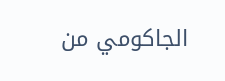الجاكومي من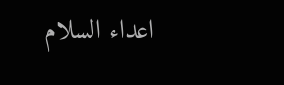اعداء السلام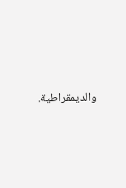والديمقراطية.